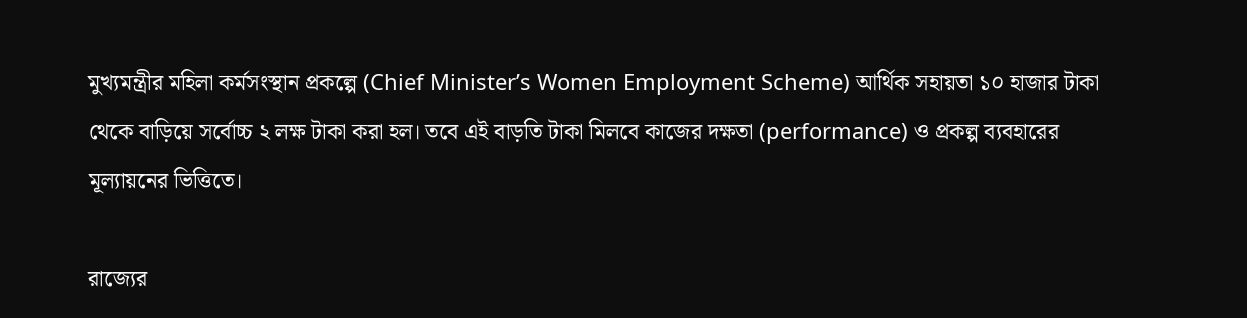মুখ্যমন্ত্রীর মহিলা কর্মসংস্থান প্রকল্পে (Chief Minister’s Women Employment Scheme) আর্থিক সহায়তা ১০ হাজার টাকা থেকে বাড়িয়ে সর্বোচ্চ ২ লক্ষ টাকা করা হল। তবে এই বাড়তি টাকা মিলবে কাজের দক্ষতা (performance) ও প্রকল্প ব্যবহারের মূল্যায়নের ভিত্তিতে।

রাজ্যের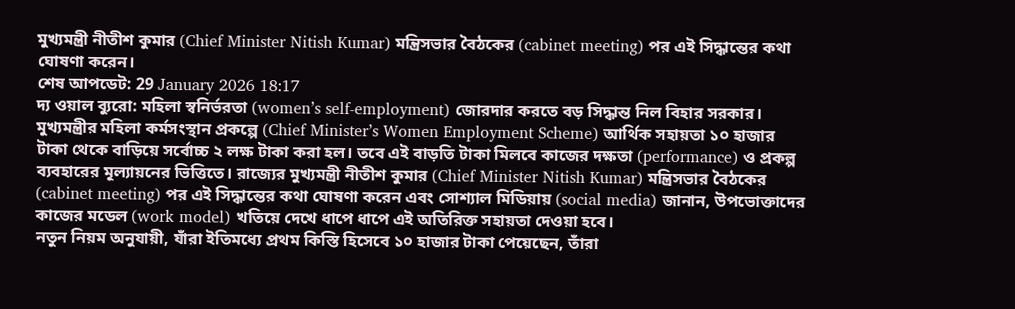মুখ্যমন্ত্রী নীতীশ কুমার (Chief Minister Nitish Kumar) মন্ত্রিসভার বৈঠকের (cabinet meeting) পর এই সিদ্ধান্তের কথা ঘোষণা করেন।
শেষ আপডেট: 29 January 2026 18:17
দ্য ওয়াল ব্যুরো: মহিলা স্বনির্ভরতা (women’s self-employment) জোরদার করতে বড় সিদ্ধান্ত নিল বিহার সরকার। মুখ্যমন্ত্রীর মহিলা কর্মসংস্থান প্রকল্পে (Chief Minister’s Women Employment Scheme) আর্থিক সহায়তা ১০ হাজার টাকা থেকে বাড়িয়ে সর্বোচ্চ ২ লক্ষ টাকা করা হল। তবে এই বাড়তি টাকা মিলবে কাজের দক্ষতা (performance) ও প্রকল্প ব্যবহারের মূল্যায়নের ভিত্তিতে। রাজ্যের মুখ্যমন্ত্রী নীতীশ কুমার (Chief Minister Nitish Kumar) মন্ত্রিসভার বৈঠকের (cabinet meeting) পর এই সিদ্ধান্তের কথা ঘোষণা করেন এবং সোশ্যাল মিডিয়ায় (social media) জানান, উপভোক্তাদের কাজের মডেল (work model) খতিয়ে দেখে ধাপে ধাপে এই অতিরিক্ত সহায়তা দেওয়া হবে।
নতুন নিয়ম অনুযায়ী, যাঁরা ইতিমধ্যে প্রথম কিস্তি হিসেবে ১০ হাজার টাকা পেয়েছেন, তাঁরা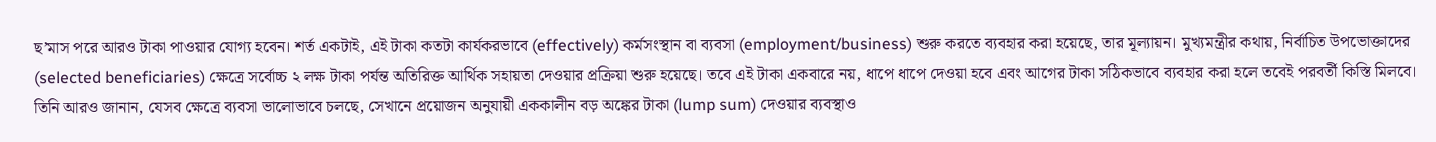ছ’মাস পরে আরও টাকা পাওয়ার যোগ্য হবেন। শর্ত একটাই, এই টাকা কতটা কার্যকরভাবে (effectively) কর্মসংস্থান বা ব্যবসা (employment/business) শুরু করতে ব্যবহার করা হয়েছে, তার মূল্যায়ন। মুখ্যমন্ত্রীর কথায়, নির্বাচিত উপভোক্তাদের (selected beneficiaries) ক্ষেত্রে সর্বোচ্চ ২ লক্ষ টাকা পর্যন্ত অতিরিক্ত আর্থিক সহায়তা দেওয়ার প্রক্রিয়া শুরু হয়েছে। তবে এই টাকা একবারে নয়, ধাপে ধাপে দেওয়া হবে এবং আগের টাকা সঠিকভাবে ব্যবহার করা হলে তবেই পরবর্তী কিস্তি মিলবে। তিনি আরও জানান, যেসব ক্ষেত্রে ব্যবসা ভালোভাবে চলছে, সেখানে প্রয়োজন অনুযায়ী এককালীন বড় অঙ্কের টাকা (lump sum) দেওয়ার ব্যবস্থাও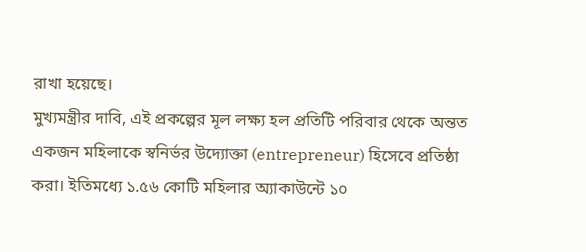রাখা হয়েছে।
মুখ্যমন্ত্রীর দাবি, এই প্রকল্পের মূল লক্ষ্য হল প্রতিটি পরিবার থেকে অন্তত একজন মহিলাকে স্বনির্ভর উদ্যোক্তা (entrepreneur) হিসেবে প্রতিষ্ঠা করা। ইতিমধ্যে ১.৫৬ কোটি মহিলার অ্যাকাউন্টে ১০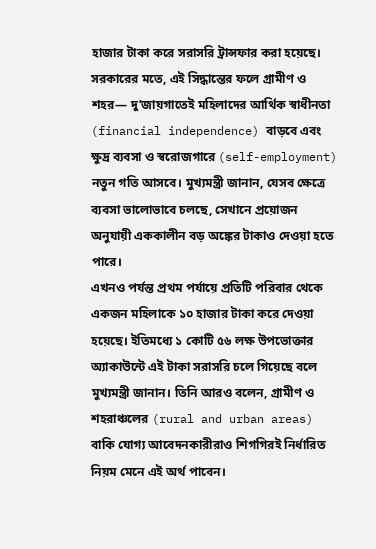হাজার টাকা করে সরাসরি ট্রান্সফার করা হয়েছে। সরকারের মতে, এই সিদ্ধান্তের ফলে গ্রামীণ ও শহর— দু’জায়গাতেই মহিলাদের আর্থিক স্বাধীনতা (financial independence) বাড়বে এবং ক্ষুদ্র ব্যবসা ও স্বরোজগারে (self-employment) নতুন গতি আসবে। মুখ্যমন্ত্রী জানান, যেসব ক্ষেত্রে ব্যবসা ভালোভাবে চলছে, সেখানে প্রয়োজন অনুযায়ী এককালীন বড় অঙ্কের টাকাও দেওয়া হতে পারে।
এখনও পর্যন্ত প্রথম পর্যায়ে প্রতিটি পরিবার থেকে একজন মহিলাকে ১০ হাজার টাকা করে দেওয়া হয়েছে। ইতিমধ্যে ১ কোটি ৫৬ লক্ষ উপভোক্তার অ্যাকাউন্টে এই টাকা সরাসরি চলে গিয়েছে বলে মুখ্যমন্ত্রী জানান। তিনি আরও বলেন, গ্রামীণ ও শহরাঞ্চলের (rural and urban areas) বাকি যোগ্য আবেদনকারীরাও শিগগিরই নির্ধারিত নিয়ম মেনে এই অর্থ পাবেন।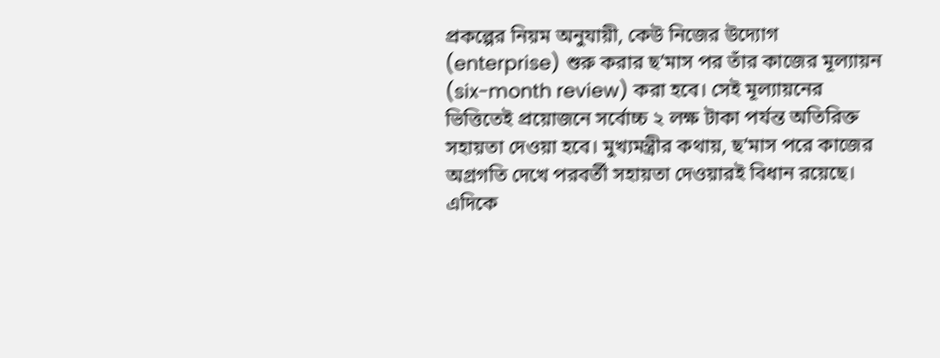প্রকল্পের নিয়ম অনুযায়ী, কেউ নিজের উদ্যোগ (enterprise) শুরু করার ছ’মাস পর তাঁর কাজের মূল্যায়ন (six-month review) করা হবে। সেই মূল্যায়নের ভিত্তিতেই প্রয়োজনে সর্বোচ্চ ২ লক্ষ টাকা পর্যন্ত অতিরিক্ত সহায়তা দেওয়া হবে। মুখ্যমন্ত্রীর কথায়, ছ’মাস পরে কাজের অগ্রগতি দেখে পরবর্তী সহায়তা দেওয়ারই বিধান রয়েছে।
এদিকে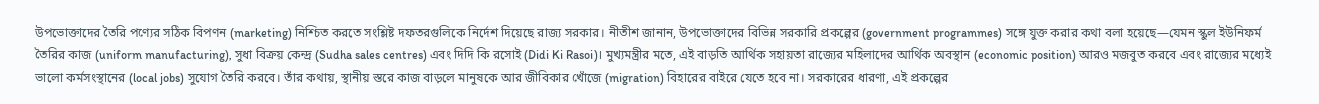উপভোক্তাদের তৈরি পণ্যের সঠিক বিপণন (marketing) নিশ্চিত করতে সংশ্লিষ্ট দফতরগুলিকে নির্দেশ দিয়েছে রাজ্য সরকার। নীতীশ জানান, উপভোক্তাদের বিভিন্ন সরকারি প্রকল্পের (government programmes) সঙ্গে যুক্ত করার কথা বলা হয়েছে—যেমন স্কুল ইউনিফর্ম তৈরির কাজ (uniform manufacturing), সুধা বিক্রয় কেন্দ্র (Sudha sales centres) এবং দিদি কি রসোই (Didi Ki Rasoi)। মুখ্যমন্ত্রীর মতে, এই বাড়তি আর্থিক সহায়তা রাজ্যের মহিলাদের আর্থিক অবস্থান (economic position) আরও মজবুত করবে এবং রাজ্যের মধ্যেই ভালো কর্মসংস্থানের (local jobs) সুযোগ তৈরি করবে। তাঁর কথায়, স্থানীয় স্তরে কাজ বাড়লে মানুষকে আর জীবিকার খোঁজে (migration) বিহারের বাইরে যেতে হবে না। সরকারের ধারণা, এই প্রকল্পের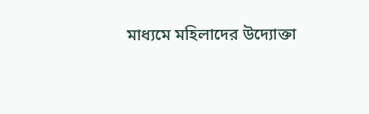মাধ্যমে মহিলাদের উদ্যোক্তা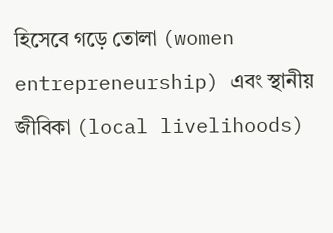হিসেবে গড়ে তোলা (women entrepreneurship) এবং স্থানীয় জীবিকা (local livelihoods)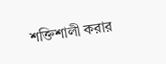শক্তিশালী করার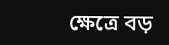ক্ষেত্রে বড়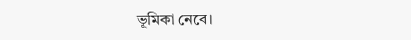ভূমিকা নেবে।